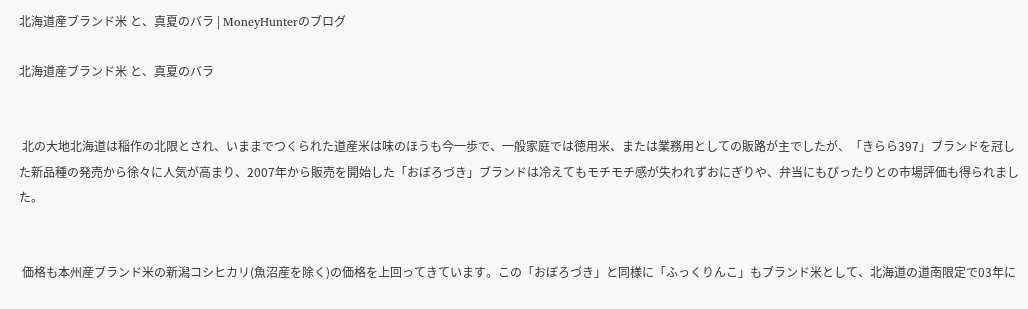北海道産ブランド米 と、真夏のバラ | MoneyHunterのブログ

北海道産ブランド米 と、真夏のバラ


 北の大地北海道は稲作の北限とされ、いままでつくられた道産米は味のほうも今一歩で、一般家庭では徳用米、または業務用としての販路が主でしたが、「きらら397」ブランドを冠した新品種の発売から徐々に人気が高まり、2007年から販売を開始した「おぼろづき」ブランドは冷えてもモチモチ感が失われずおにぎりや、弁当にもぴったりとの市場評価も得られました。


 価格も本州産ブランド米の新潟コシヒカリ(魚沼産を除く)の価格を上回ってきています。この「おぼろづき」と同様に「ふっくりんこ」もブランド米として、北海道の道南限定で03年に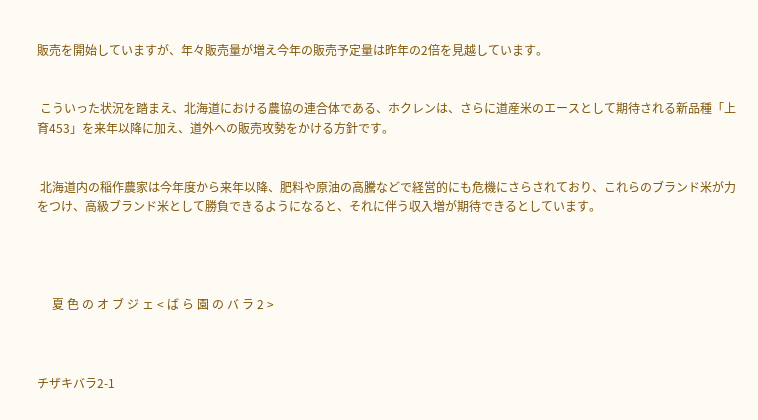販売を開始していますが、年々販売量が増え今年の販売予定量は昨年の2倍を見越しています。


 こういった状況を踏まえ、北海道における農協の連合体である、ホクレンは、さらに道産米のエースとして期待される新品種「上育453」を来年以降に加え、道外への販売攻勢をかける方針です。


 北海道内の稲作農家は今年度から来年以降、肥料や原油の高騰などで経営的にも危機にさらされており、これらのブランド米が力をつけ、高級ブランド米として勝負できるようになると、それに伴う収入増が期待できるとしています。




     夏 色 の オ ブ ジ ェ < ば ら 園 の バ ラ 2 >



チザキバラ2-1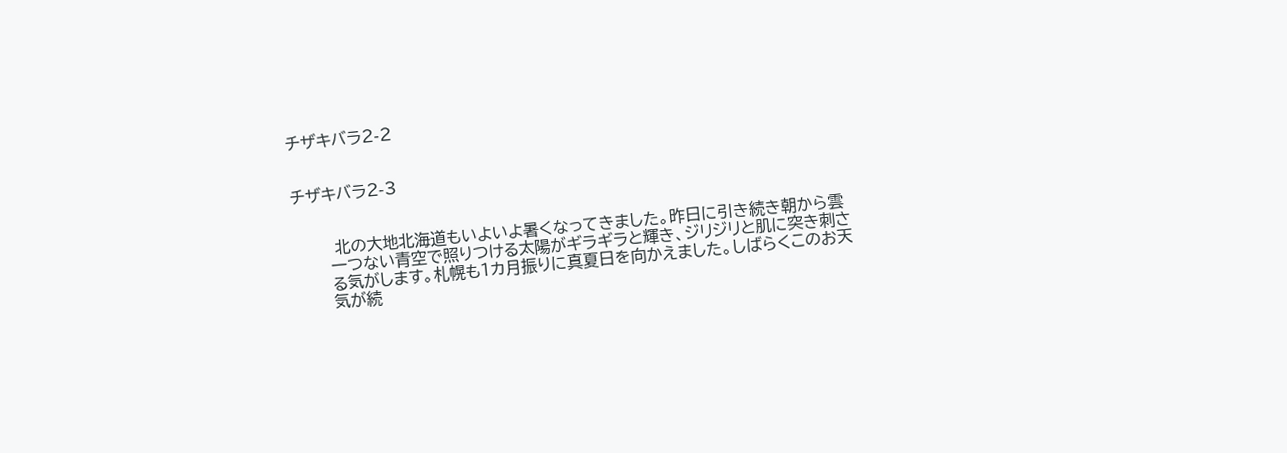チザキバラ2-2


チザキバラ2-3


        北の大地北海道もいよいよ暑くなってきました。昨日に引き続き朝から雲
       一つない青空で照りつける太陽がギラギラと輝き、ジリジリと肌に突き刺さ
       る気がします。札幌も1カ月振りに真夏日を向かえました。しばらくこのお天
       気が続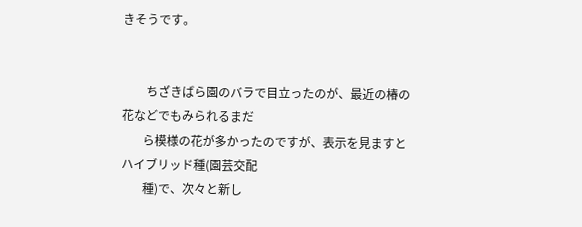きそうです。


        ちざきばら園のバラで目立ったのが、最近の椿の花などでもみられるまだ
       ら模様の花が多かったのですが、表示を見ますとハイブリッド種(園芸交配
       種)で、次々と新し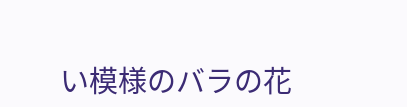い模様のバラの花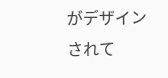がデザインされて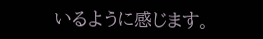いるように感じます。